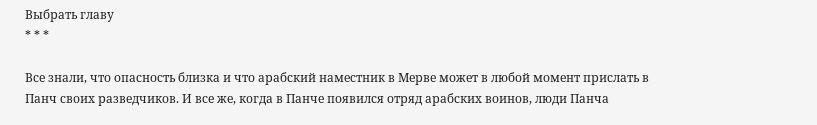Выбрать главу
* * *

Все знали, что опасность близка и что арабский наместник в Мерве может в любой момент прислать в Панч своих разведчиков. И все же, когда в Панче появился отряд арабских воинов, люди Панча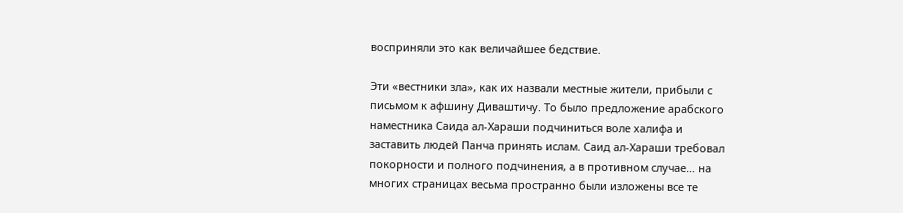восприняли это как величайшее бедствие.

Эти «вестники зла», как их назвали местные жители, прибыли с письмом к афшину Диваштичу. То было предложение арабского наместника Саида ал-Хараши подчиниться воле халифа и заставить людей Панча принять ислам. Саид ал-Хараши требовал покорности и полного подчинения, а в противном случае… на многих страницах весьма пространно были изложены все те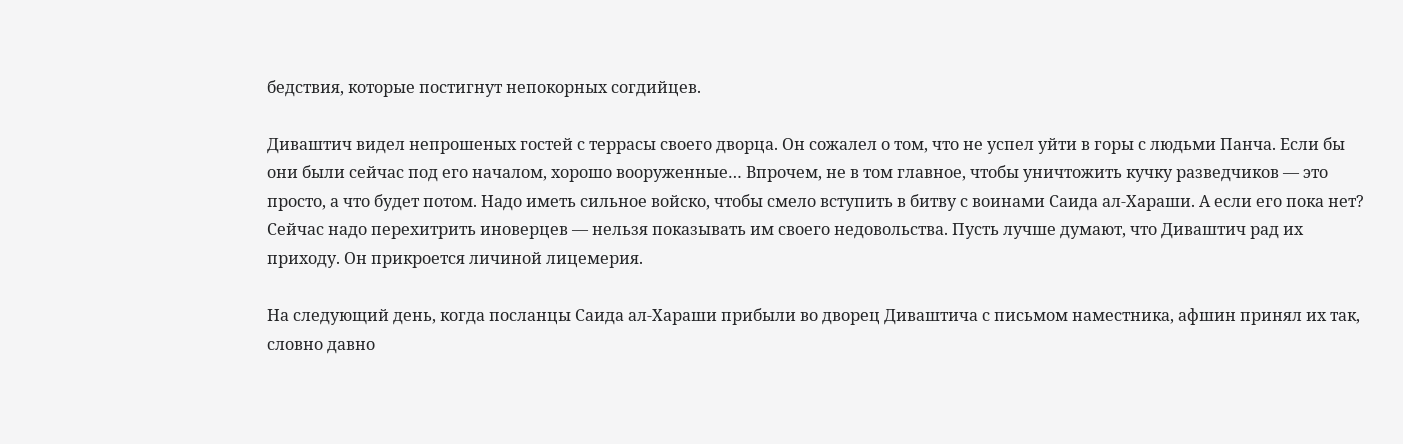бедствия, которые постигнут непокорных согдийцев.

Диваштич видел непрошеных гостей с террасы своего дворца. Он сожалел о том, что не успел уйти в горы с людьми Панча. Если бы они были сейчас под его началом, хорошо вооруженные… Впрочем, не в том главное, чтобы уничтожить кучку разведчиков — это просто, а что будет потом. Надо иметь сильное войско, чтобы смело вступить в битву с воинами Саида ал-Хараши. А если его пока нет? Сейчас надо перехитрить иноверцев — нельзя показывать им своего недовольства. Пусть лучше думают, что Диваштич рад их приходу. Он прикроется личиной лицемерия.

На следующий день, когда посланцы Саида ал-Хараши прибыли во дворец Диваштича с письмом наместника, афшин принял их так, словно давно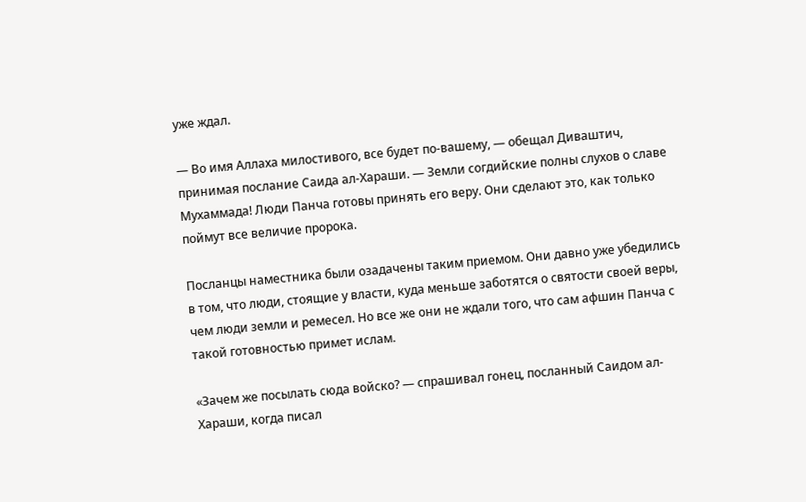уже ждал.

— Во имя Аллаха милостивого, все будет по-вашему, — обещал Диваштич, принимая послание Саида ал-Хараши. — Земли согдийские полны слухов о славе Мухаммада! Люди Панча готовы принять его веру. Они сделают это, как только поймут все величие пророка.

Посланцы наместника были озадачены таким приемом. Они давно уже убедились в том, что люди, стоящие у власти, куда меньше заботятся о святости своей веры, чем люди земли и ремесел. Но все же они не ждали того, что сам афшин Панча с такой готовностью примет ислам.

«Зачем же посылать сюда войско? — спрашивал гонец, посланный Саидом ал-Хараши, когда писал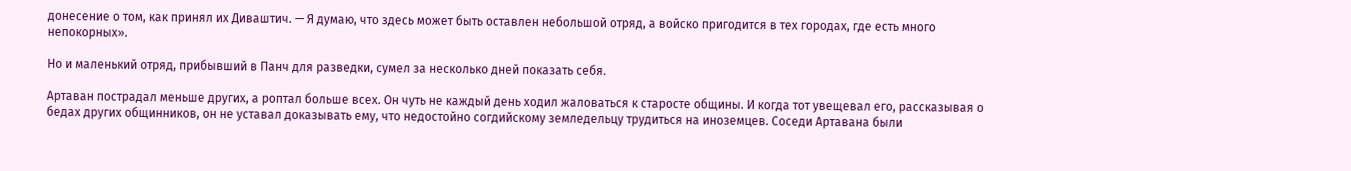донесение о том, как принял их Диваштич. — Я думаю, что здесь может быть оставлен небольшой отряд, а войско пригодится в тех городах, где есть много непокорных».

Но и маленький отряд, прибывший в Панч для разведки, сумел за несколько дней показать себя.

Артаван пострадал меньше других, а роптал больше всех. Он чуть не каждый день ходил жаловаться к старосте общины. И когда тот увещевал его, рассказывая о бедах других общинников, он не уставал доказывать ему, что недостойно согдийскому земледельцу трудиться на иноземцев. Соседи Артавана были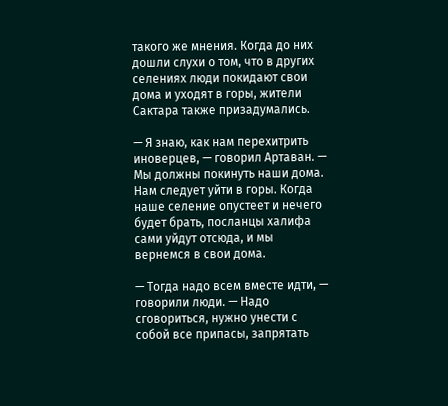такого же мнения. Когда до них дошли слухи о том, что в других селениях люди покидают свои дома и уходят в горы, жители Сактара также призадумались.

— Я знаю, как нам перехитрить иноверцев, — говорил Артаван. — Мы должны покинуть наши дома. Нам следует уйти в горы. Когда наше селение опустеет и нечего будет брать, посланцы халифа сами уйдут отсюда, и мы вернемся в свои дома.

— Тогда надо всем вместе идти, — говорили люди. — Надо сговориться, нужно унести с собой все припасы, запрятать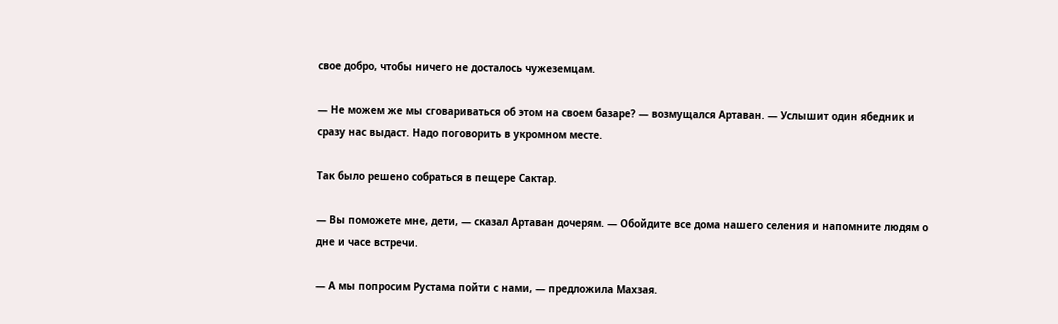свое добро, чтобы ничего не досталось чужеземцам.

— Не можем же мы сговариваться об этом на своем базаре? — возмущался Артаван. — Услышит один ябедник и сразу нас выдаст. Надо поговорить в укромном месте.

Так было решено собраться в пещере Сактар.

— Вы поможете мне, дети, — сказал Артаван дочерям. — Обойдите все дома нашего селения и напомните людям о дне и часе встречи.

— А мы попросим Рустама пойти с нами, — предложила Махзая.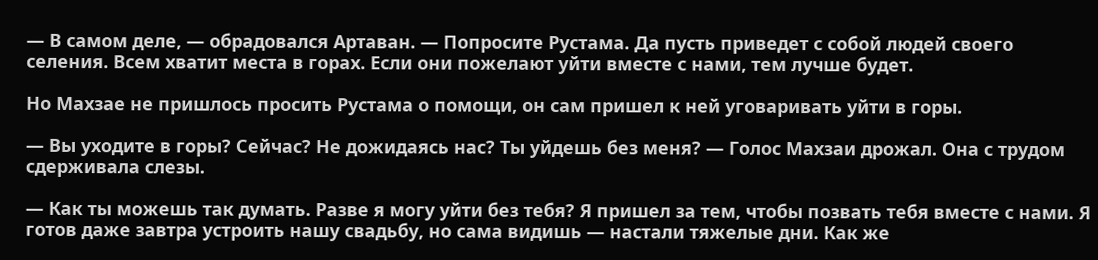— В самом деле, — обрадовался Артаван. — Попросите Рустама. Да пусть приведет с собой людей своего селения. Всем хватит места в горах. Если они пожелают уйти вместе с нами, тем лучше будет.

Но Махзае не пришлось просить Рустама о помощи, он сам пришел к ней уговаривать уйти в горы.

— Вы уходите в горы? Сейчас? Не дожидаясь нас? Ты уйдешь без меня? — Голос Махзаи дрожал. Она с трудом сдерживала слезы.

— Как ты можешь так думать. Разве я могу уйти без тебя? Я пришел за тем, чтобы позвать тебя вместе с нами. Я готов даже завтра устроить нашу свадьбу, но сама видишь — настали тяжелые дни. Как же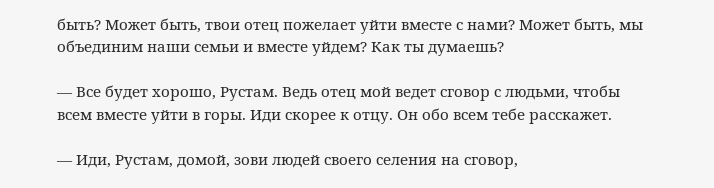быть? Может быть, твои отец пожелает уйти вместе с нами? Может быть, мы объединим наши семьи и вместе уйдем? Как ты думаешь?

— Все будет хорошо, Рустам. Ведь отец мой ведет сговор с людьми, чтобы всем вместе уйти в горы. Иди скорее к отцу. Он обо всем тебе расскажет.

— Иди, Рустам, домой, зови людей своего селения на сговор,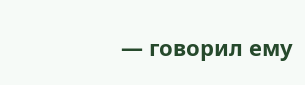— говорил ему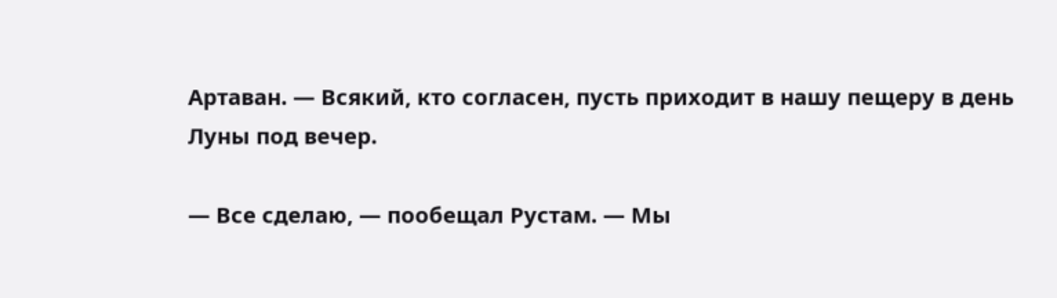Артаван. — Всякий, кто согласен, пусть приходит в нашу пещеру в день Луны под вечер.

— Все сделаю, — пообещал Рустам. — Мы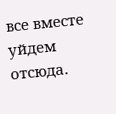все вместе уйдем отсюда.